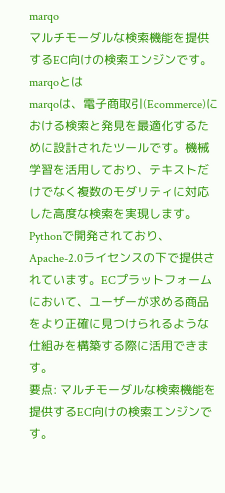marqo
マルチモーダルな検索機能を提供するEC向けの検索エンジンです。
marqoとは
marqoは、電子商取引(Ecommerce)における検索と発見を最適化するために設計されたツールです。機械学習を活用しており、テキストだけでなく複数のモダリティに対応した高度な検索を実現します。Pythonで開発されており、Apache-2.0ライセンスの下で提供されています。ECプラットフォームにおいて、ユーザーが求める商品をより正確に見つけられるような仕組みを構築する際に活用できます。
要点: マルチモーダルな検索機能を提供するEC向けの検索エンジンです。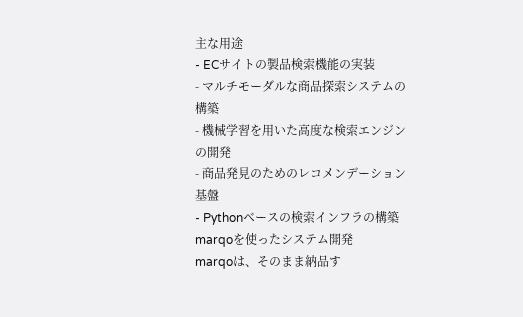主な用途
- ECサイトの製品検索機能の実装
- マルチモーダルな商品探索システムの構築
- 機械学習を用いた高度な検索エンジンの開発
- 商品発見のためのレコメンデーション基盤
- Pythonベースの検索インフラの構築
marqoを使ったシステム開発
marqoは、そのまま納品す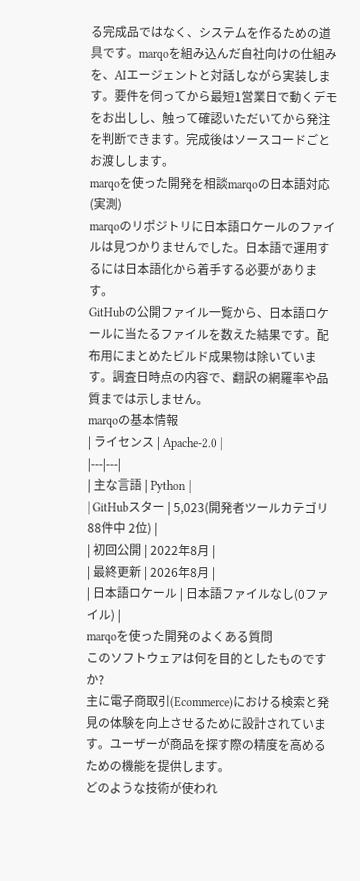る完成品ではなく、システムを作るための道具です。marqoを組み込んだ自社向けの仕組みを、AIエージェントと対話しながら実装します。要件を伺ってから最短1営業日で動くデモをお出しし、触って確認いただいてから発注を判断できます。完成後はソースコードごとお渡しします。
marqoを使った開発を相談marqoの日本語対応(実測)
marqoのリポジトリに日本語ロケールのファイルは見つかりませんでした。日本語で運用するには日本語化から着手する必要があります。
GitHubの公開ファイル一覧から、日本語ロケールに当たるファイルを数えた結果です。配布用にまとめたビルド成果物は除いています。調査日時点の内容で、翻訳の網羅率や品質までは示しません。
marqoの基本情報
| ライセンス | Apache-2.0 |
|---|---|
| 主な言語 | Python |
| GitHubスター | 5,023(開発者ツールカテゴリ 88件中 2位) |
| 初回公開 | 2022年8月 |
| 最終更新 | 2026年8月 |
| 日本語ロケール | 日本語ファイルなし(0ファイル) |
marqoを使った開発のよくある質問
このソフトウェアは何を目的としたものですか?
主に電子商取引(Ecommerce)における検索と発見の体験を向上させるために設計されています。ユーザーが商品を探す際の精度を高めるための機能を提供します。
どのような技術が使われ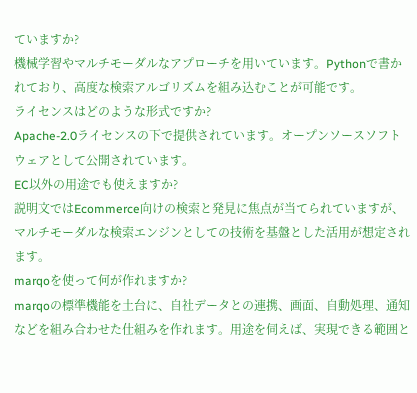ていますか?
機械学習やマルチモーダルなアプローチを用いています。Pythonで書かれており、高度な検索アルゴリズムを組み込むことが可能です。
ライセンスはどのような形式ですか?
Apache-2.0ライセンスの下で提供されています。オープンソースソフトウェアとして公開されています。
EC以外の用途でも使えますか?
説明文ではEcommerce向けの検索と発見に焦点が当てられていますが、マルチモーダルな検索エンジンとしての技術を基盤とした活用が想定されます。
marqoを使って何が作れますか?
marqoの標準機能を土台に、自社データとの連携、画面、自動処理、通知などを組み合わせた仕組みを作れます。用途を伺えば、実現できる範囲と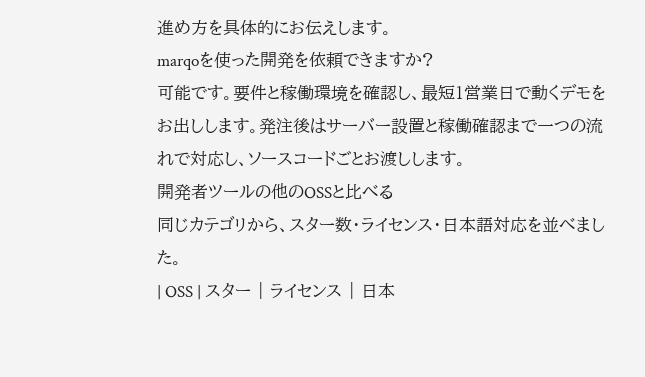進め方を具体的にお伝えします。
marqoを使った開発を依頼できますか?
可能です。要件と稼働環境を確認し、最短1営業日で動くデモをお出しします。発注後はサーバー設置と稼働確認まで一つの流れで対応し、ソースコードごとお渡しします。
開発者ツールの他のOSSと比べる
同じカテゴリから、スター数・ライセンス・日本語対応を並べました。
| OSS | スター | ライセンス | 日本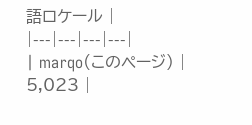語ロケール |
|---|---|---|---|
| marqo(このページ) | 5,023 |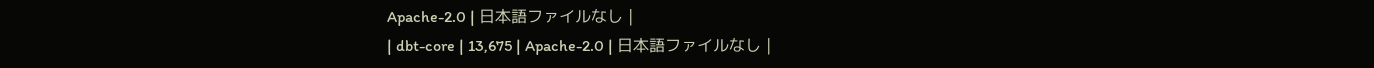Apache-2.0 | 日本語ファイルなし |
| dbt-core | 13,675 | Apache-2.0 | 日本語ファイルなし |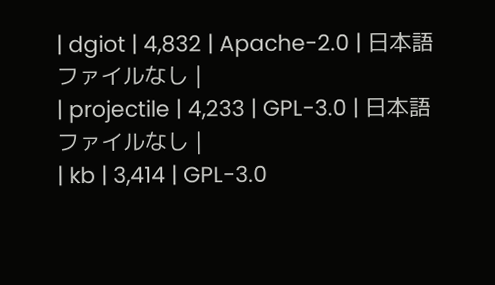| dgiot | 4,832 | Apache-2.0 | 日本語ファイルなし |
| projectile | 4,233 | GPL-3.0 | 日本語ファイルなし |
| kb | 3,414 | GPL-3.0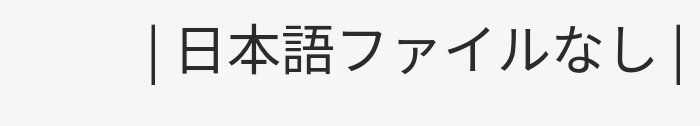| 日本語ファイルなし |